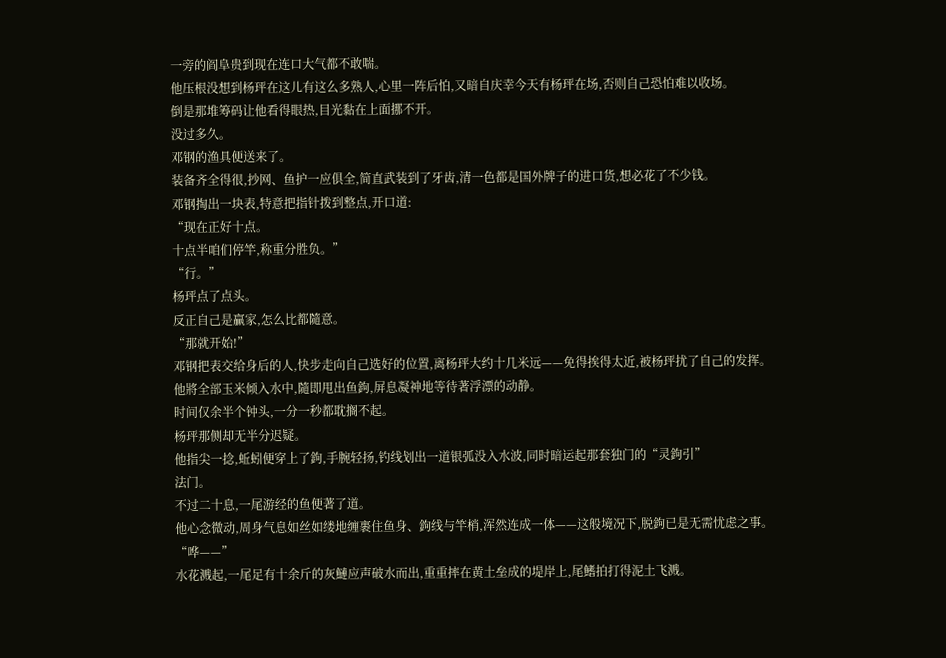一旁的阎阜贵到现在连口大气都不敢喘。
他压根没想到杨玶在这儿有这么多熟人,心里一阵后怕,又暗自庆幸今天有杨玶在场,否则自己恐怕难以收场。
倒是那堆筹码让他看得眼热,目光黏在上面挪不开。
没过多久。
邓钢的渔具便送来了。
装备齐全得很,抄网、鱼护一应俱全,简直武装到了牙齿,清一色都是国外牌子的进口货,想必花了不少钱。
邓钢掏出一块表,特意把指针拨到整点,开口道:
“现在正好十点。
十点半咱们停竿,称重分胜负。”
“行。”
杨玶点了点头。
反正自己是贏家,怎么比都隨意。
“那就开始!”
邓钢把表交给身后的人,快步走向自己选好的位置,离杨玶大约十几米远——免得挨得太近,被杨玶扰了自己的发挥。
他將全部玉米倾入水中,隨即甩出鱼鉤,屏息凝神地等待著浮漂的动静。
时间仅余半个钟头,一分一秒都耽搁不起。
杨玶那侧却无半分迟疑。
他指尖一捻,蚯蚓便穿上了鉤,手腕轻扬,钓线划出一道银弧没入水波,同时暗运起那套独门的“灵鉤引”
法门。
不过二十息,一尾游经的鱼便著了道。
他心念微动,周身气息如丝如缕地缠裹住鱼身、鉤线与竿梢,浑然连成一体——这般境况下,脱鉤已是无需忧虑之事。
“哗——”
水花溅起,一尾足有十余斤的灰鰱应声破水而出,重重摔在黄土垒成的堤岸上,尾鰭拍打得泥土飞溅。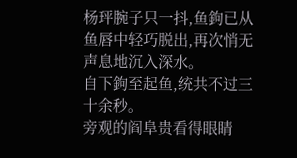杨玶腕子只一抖,鱼鉤已从鱼唇中轻巧脱出,再次悄无声息地沉入深水。
自下鉤至起鱼,统共不过三十余秒。
旁观的阎阜贵看得眼睛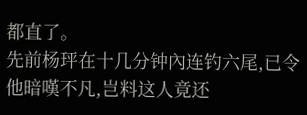都直了。
先前杨玶在十几分钟內连钓六尾,已令他暗嘆不凡,岂料这人竟还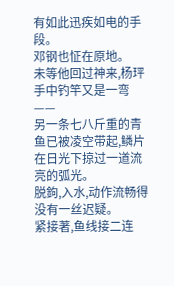有如此迅疾如电的手段。
邓钢也怔在原地。
未等他回过神来,杨玶手中钓竿又是一弯——
另一条七八斤重的青鱼已被凌空带起,鳞片在日光下掠过一道流亮的弧光。
脱鉤,入水,动作流畅得没有一丝迟疑。
紧接著,鱼线接二连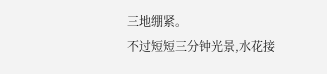三地绷紧。
不过短短三分钟光景,水花接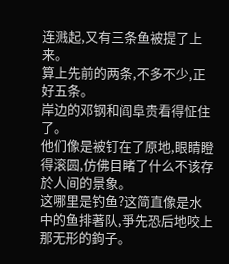连溅起,又有三条鱼被提了上来。
算上先前的两条,不多不少,正好五条。
岸边的邓钢和阎阜贵看得怔住了。
他们像是被钉在了原地,眼睛瞪得滚圆,仿佛目睹了什么不该存於人间的景象。
这哪里是钓鱼?这简直像是水中的鱼排著队,爭先恐后地咬上那无形的鉤子。